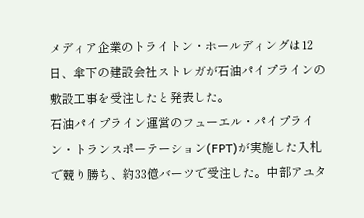メディア企業のトライトン・ホールディングは12日、傘下の建設会社ストレガが石油パイプラインの敷設工事を受注したと発表した。
石油パイプライン運営のフューエル・パイプライン・トランスポーテーション(FPT)が実施した入札で競り勝ち、約33億バーツで受注した。中部アユタ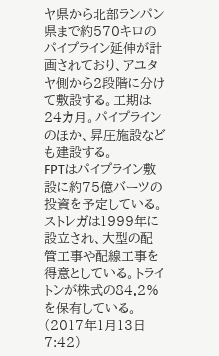ヤ県から北部ランパン県まで約570キロのパイプライン延伸が計画されており、アユタヤ側から2段階に分けて敷設する。工期は24カ月。パイプラインのほか、昇圧施設なども建設する。
FPTはパイプライン敷設に約75億バーツの投資を予定している。
ストレガは1999年に設立され、大型の配管工事や配線工事を得意としている。トライトンが株式の84.2%を保有している。
(2017年1月13日 7:42)